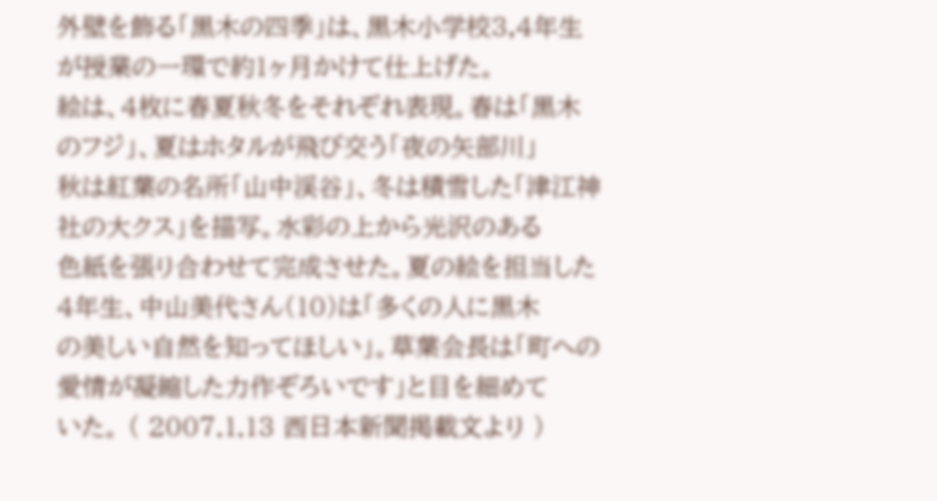外壁を飾る「黒木の四季」は、黒木小学校3,4年生が授業の一環で約1ヶ月かけて仕上げた。
絵は、4枚に春夏秋冬をそれぞれ表現。春は「黒木のフジ」、夏はホタルが飛び交う「夜の矢部川」
秋は紅葉の名所「山中渓谷」、冬は積雪した「津江神社の大クス」を描写。水彩の上から光沢のある
色紙を張り合わせて完成させた。夏の絵を担当した4年生、中山美代さん(10)は「多くの人に黒木
の美しい自然を知ってほしい」。草葉会長は「町への愛情が凝縮した力作ぞろいです」と目を細めて
いた。 ( 2007.1.13 西日本新聞掲載文より )